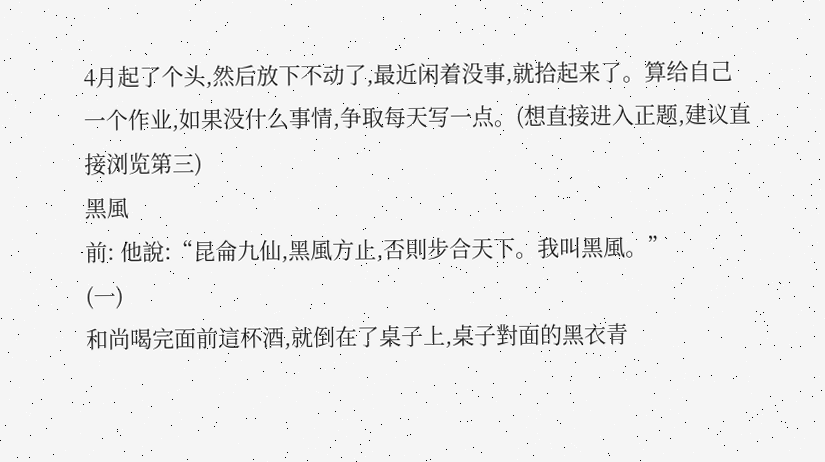4月起了个头,然后放下不动了,最近闲着没事,就拾起来了。算给自己一个作业,如果没什么事情,争取每天写一点。(想直接进入正题,建议直接浏览第三)
黑風
前: 他說:“昆侖九仙,黑風方止,否則步合天下。我叫黑風。”
(一)
和尚喝完面前這杯酒,就倒在了桌子上,桌子對面的黑衣青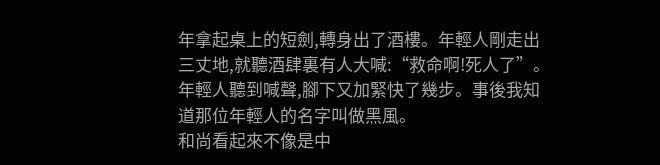年拿起桌上的短劍,轉身出了酒樓。年輕人剛走出三丈地,就聽酒肆裏有人大喊:“救命啊!死人了”。年輕人聽到喊聲,腳下又加緊快了幾步。事後我知道那位年輕人的名字叫做黑風。
和尚看起來不像是中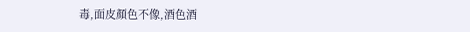毒,面皮顏色不像,酒色酒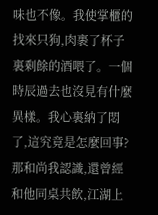味也不像。我使掌櫃的找來只狗,肉裹了杯子裏剩餘的酒喂了。一個時辰過去也沒見有什麼異樣。我心裏納了悶了,這究竟是怎麼回事?那和尚我認識,還曾經和他同桌共飲,江湖上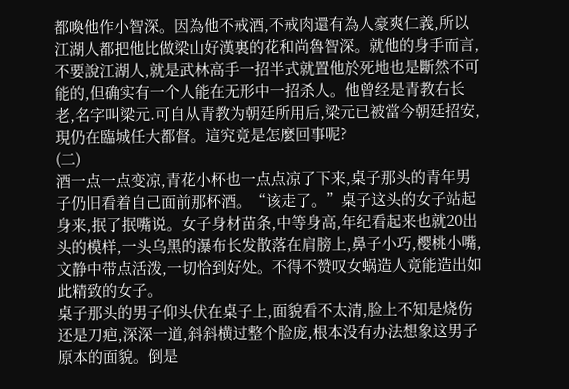都喚他作小智深。因為他不戒酒,不戒肉還有為人豪爽仁義,所以江湖人都把他比做梁山好漢裏的花和尚魯智深。就他的身手而言,不要說江湖人,就是武林高手一招半式就置他於死地也是斷然不可能的,但确实有一个人能在无形中一招杀人。他曾经是青教右长老,名字叫梁元.可自从青教为朝廷所用后,梁元已被當今朝廷招安,現仍在臨城任大都督。這究竟是怎麼回事呢?
(二)
酒一点一点变凉,青花小杯也一点点凉了下来,桌子那头的青年男子仍旧看着自己面前那杯酒。“该走了。”桌子这头的女子站起身来,抿了抿嘴说。女子身材苗条,中等身高,年纪看起来也就20出头的模样,一头乌黑的瀑布长发散落在肩膀上,鼻子小巧,樱桃小嘴,文静中带点活泼,一切恰到好处。不得不赞叹女蜗造人竟能造出如此精致的女子。
桌子那头的男子仰头伏在桌子上,面貌看不太清,脸上不知是烧伤还是刀疤,深深一道,斜斜横过整个脸庞,根本没有办法想象这男子原本的面貌。倒是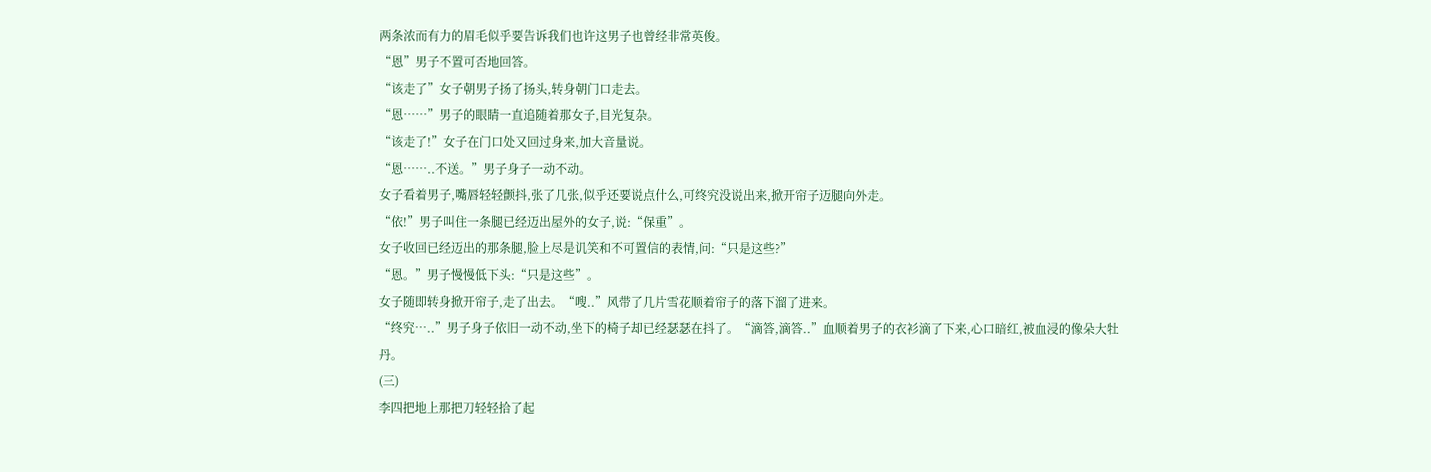两条浓而有力的眉毛似乎要告诉我们也许这男子也曾经非常英俊。
“恩”男子不置可否地回答。
“该走了”女子朝男子扬了扬头,转身朝门口走去。
“恩……”男子的眼睛一直追随着那女子,目光复杂。
“该走了!”女子在门口处又回过身来,加大音量说。
“恩……..不送。”男子身子一动不动。
女子看着男子,嘴唇轻轻颤抖,张了几张,似乎还要说点什么,可终究没说出来,掀开帘子迈腿向外走。
“依!”男子叫住一条腿已经迈出屋外的女子,说:“保重”。
女子收回已经迈出的那条腿,脸上尽是讥笑和不可置信的表情,问:“只是这些?”
“恩。”男子慢慢低下头:“只是这些”。
女子随即转身掀开帘子,走了出去。“嗖..”风带了几片雪花顺着帘子的落下溜了进来。
“终究…..”男子身子依旧一动不动,坐下的椅子却已经瑟瑟在抖了。“滴答,滴答..”血顺着男子的衣衫滴了下来,心口暗红,被血浸的像朵大牡丹。
(三)
李四把地上那把刀轻轻拾了起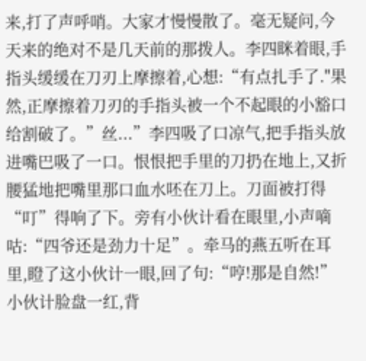来,打了声呼哨。大家才慢慢散了。毫无疑问,今天来的绝对不是几天前的那拨人。李四眯着眼,手指头缓缓在刀刃上摩擦着,心想:“有点扎手了."果然,正摩擦着刀刃的手指头被一个不起眼的小豁口给割破了。”丝...”李四吸了口凉气,把手指头放进嘴巴吸了一口。恨恨把手里的刀扔在地上,又折腰猛地把嘴里那口血水呸在刀上。刀面被打得“叮”得响了下。旁有小伙计看在眼里,小声嘀咕:“四爷还是劲力十足”。牵马的燕五听在耳里,瞪了这小伙计一眼,回了句:“哼!那是自然!”小伙计脸盘一红,背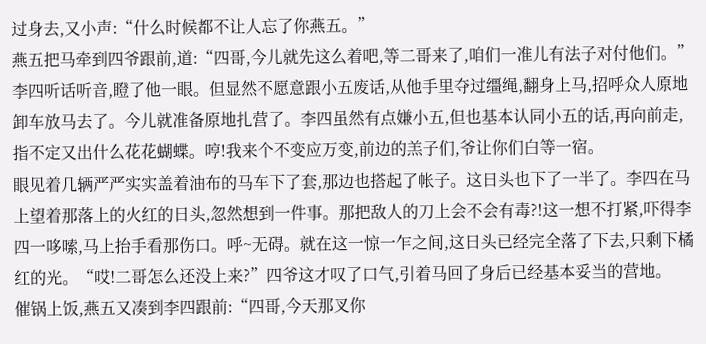过身去,又小声:“什么时候都不让人忘了你燕五。”
燕五把马牵到四爷跟前,道:“四哥,今儿就先这么着吧,等二哥来了,咱们一准儿有法子对付他们。”李四听话听音,瞪了他一眼。但显然不愿意跟小五废话,从他手里夺过缰绳,翻身上马,招呼众人原地卸车放马去了。今儿就准备原地扎营了。李四虽然有点嫌小五,但也基本认同小五的话,再向前走,指不定又出什么花花蝴蝶。哼!我来个不变应万变,前边的羔子们,爷让你们白等一宿。
眼见着几辆严严实实盖着油布的马车下了套,那边也搭起了帐子。这日头也下了一半了。李四在马上望着那落上的火红的日头,忽然想到一件事。那把敌人的刀上会不会有毒?!这一想不打紧,吓得李四一哆嗦,马上抬手看那伤口。呼~无碍。就在这一惊一乍之间,这日头已经完全落了下去,只剩下橘红的光。“哎!二哥怎么还没上来?”四爷这才叹了口气,引着马回了身后已经基本妥当的营地。
催锅上饭,燕五又凑到李四跟前:“四哥,今天那叉你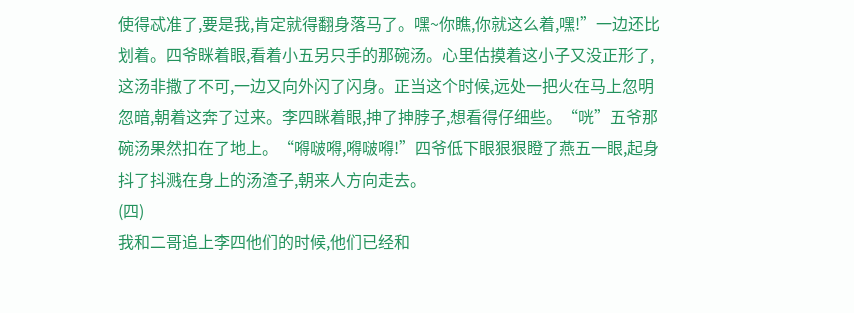使得忒准了,要是我,肯定就得翻身落马了。嘿~你瞧,你就这么着,嘿!”一边还比划着。四爷眯着眼,看着小五另只手的那碗汤。心里估摸着这小子又没正形了,这汤非撒了不可,一边又向外闪了闪身。正当这个时候,远处一把火在马上忽明忽暗,朝着这奔了过来。李四眯着眼,抻了抻脖子,想看得仔细些。“咣”五爷那碗汤果然扣在了地上。“嘚啵嘚,嘚啵嘚!”四爷低下眼狠狠瞪了燕五一眼,起身抖了抖溅在身上的汤渣子,朝来人方向走去。
(四)
我和二哥追上李四他们的时候,他们已经和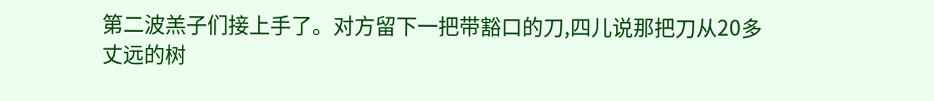第二波羔子们接上手了。对方留下一把带豁口的刀,四儿说那把刀从20多丈远的树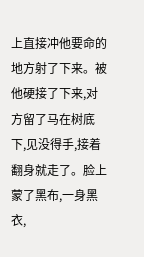上直接冲他要命的地方射了下来。被他硬接了下来,对方留了马在树底下,见没得手,接着翻身就走了。脸上蒙了黑布,一身黑衣,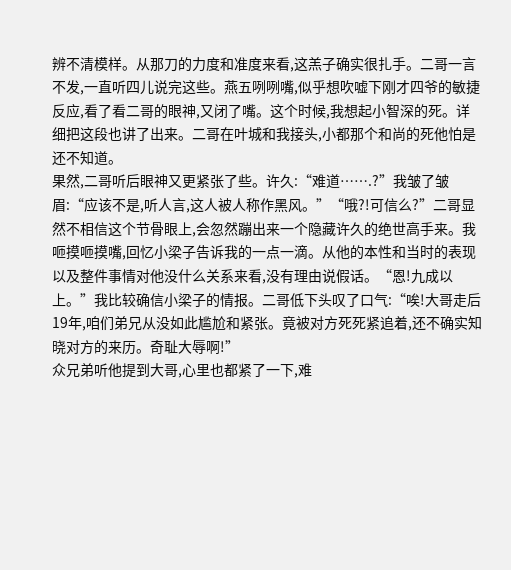辨不清模样。从那刀的力度和准度来看,这羔子确实很扎手。二哥一言不发,一直听四儿说完这些。燕五咧咧嘴,似乎想吹嘘下刚才四爷的敏捷反应,看了看二哥的眼神,又闭了嘴。这个时候,我想起小智深的死。详细把这段也讲了出来。二哥在叶城和我接头,小都那个和尚的死他怕是还不知道。
果然,二哥听后眼神又更紧张了些。许久:“难道…….?”我皱了皱眉:“应该不是,听人言,这人被人称作黑风。”“哦?!可信么?”二哥显然不相信这个节骨眼上,会忽然蹦出来一个隐藏许久的绝世高手来。我咂摸咂摸嘴,回忆小梁子告诉我的一点一滴。从他的本性和当时的表现以及整件事情对他没什么关系来看,没有理由说假话。“恩!九成以上。”我比较确信小梁子的情报。二哥低下头叹了口气:“唉!大哥走后19年,咱们弟兄从没如此尴尬和紧张。竟被对方死死紧追着,还不确实知晓对方的来历。奇耻大辱啊!”
众兄弟听他提到大哥,心里也都紧了一下,难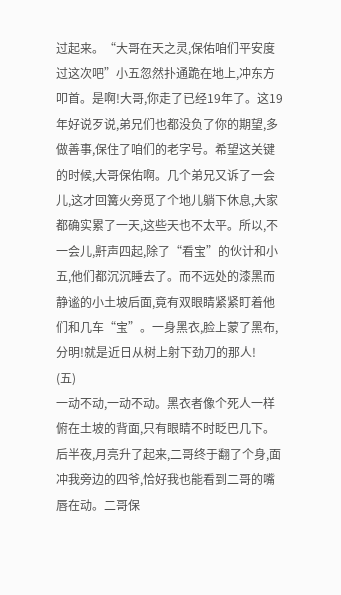过起来。“大哥在天之灵,保佑咱们平安度过这次吧”小五忽然扑通跪在地上,冲东方叩首。是啊!大哥,你走了已经19年了。这19年好说歹说,弟兄们也都没负了你的期望,多做善事,保住了咱们的老字号。希望这关键的时候,大哥保佑啊。几个弟兄又诉了一会儿,这才回篝火旁觅了个地儿躺下休息,大家都确实累了一天,这些天也不太平。所以,不一会儿,鼾声四起,除了“看宝”的伙计和小五,他们都沉沉睡去了。而不远处的漆黑而静谧的小土坡后面,竟有双眼睛紧紧盯着他们和几车“宝”。一身黑衣,脸上蒙了黑布,分明!就是近日从树上射下劲刀的那人!
(五)
一动不动,一动不动。黑衣者像个死人一样俯在土坡的背面,只有眼睛不时眨巴几下。后半夜,月亮升了起来,二哥终于翻了个身,面冲我旁边的四爷,恰好我也能看到二哥的嘴唇在动。二哥保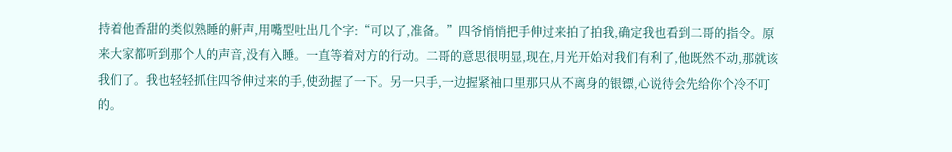持着他香甜的类似熟睡的鼾声,用嘴型吐出几个字:“可以了,准备。”四爷悄悄把手伸过来拍了拍我,确定我也看到二哥的指令。原来大家都听到那个人的声音,没有入睡。一直等着对方的行动。二哥的意思很明显,现在,月光开始对我们有利了,他既然不动,那就该我们了。我也轻轻抓住四爷伸过来的手,使劲握了一下。另一只手,一边握紧袖口里那只从不离身的银镖,心说待会先给你个冷不叮的。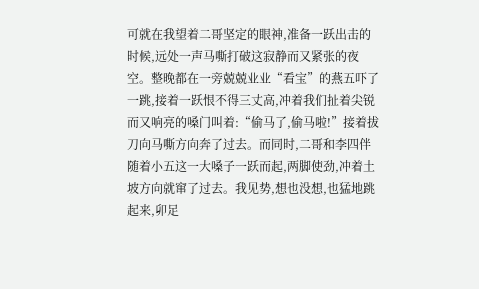可就在我望着二哥坚定的眼神,准备一跃出击的时候,远处一声马嘶打破这寂静而又紧张的夜空。整晚都在一旁兢兢业业“看宝”的燕五吓了一跳,接着一跃恨不得三丈高,冲着我们扯着尖锐而又响亮的嗓门叫着:“偷马了,偷马啦!”接着拔刀向马嘶方向奔了过去。而同时,二哥和李四伴随着小五这一大嗓子一跃而起,两脚使劲,冲着土坡方向就窜了过去。我见势,想也没想,也猛地跳起来,卯足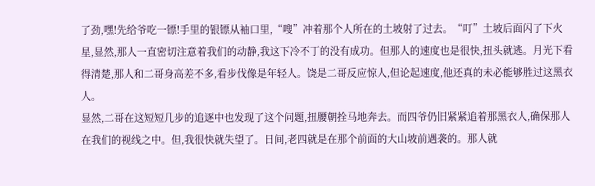了劲,嘿!先给爷吃一镖!手里的银镖从袖口里,“嗖”冲着那个人所在的土坡射了过去。“叮”土坡后面闪了下火星,显然,那人一直密切注意着我们的动静,我这下冷不丁的没有成功。但那人的速度也是很快,扭头就逃。月光下看得清楚,那人和二哥身高差不多,看步伐像是年轻人。饶是二哥反应惊人,但论起速度,他还真的未必能够胜过这黑衣人。
显然,二哥在这短短几步的追逐中也发现了这个问题,扭腰朝拴马地奔去。而四爷仍旧紧紧追着那黑衣人,确保那人在我们的视线之中。但,我很快就失望了。日间,老四就是在那个前面的大山坡前遇袭的。那人就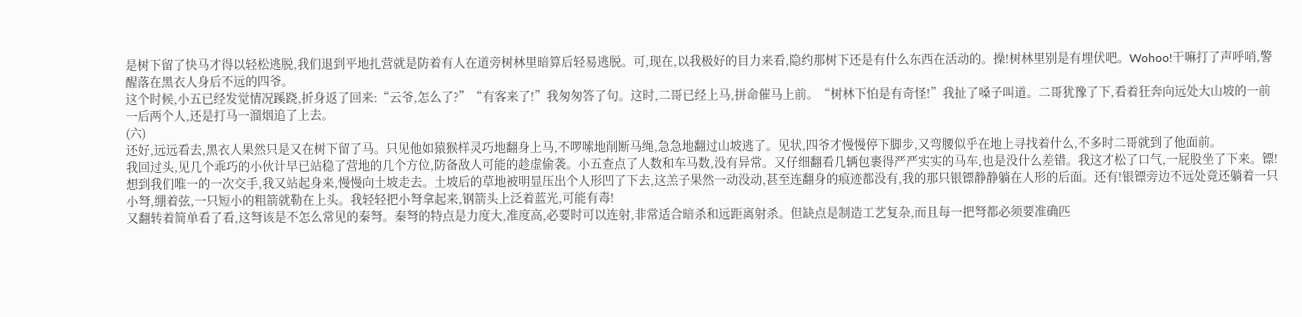是树下留了快马才得以轻松逃脱,我们退到平地扎营就是防着有人在道旁树林里暗算后轻易逃脱。可,现在,以我极好的目力来看,隐约那树下还是有什么东西在活动的。操!树林里别是有埋伏吧。Wohoo!干嘛打了声呼哨,警醒落在黑衣人身后不远的四爷。
这个时候,小五已经发觉情况蹊跷,折身返了回来:“云爷,怎么了?”“有客来了!”我匆匆答了句。这时,二哥已经上马,拼命催马上前。“树林下怕是有奇怪!”我扯了嗓子叫道。二哥犹豫了下,看着狂奔向远处大山坡的一前一后两个人,还是打马一溜烟追了上去。
(六)
还好,远远看去,黑衣人果然只是又在树下留了马。只见他如猿猴样灵巧地翻身上马,不啰嗦地削断马绳,急急地翻过山坡逃了。见状,四爷才慢慢停下脚步,又弯腰似乎在地上寻找着什么,不多时二哥就到了他面前。
我回过头,见几个乖巧的小伙计早已站稳了营地的几个方位,防备敌人可能的趁虚偷袭。小五查点了人数和车马数,没有异常。又仔细翻看几辆包裹得严严实实的马车,也是没什么差错。我这才松了口气,一屁股坐了下来。镖!想到我们唯一的一次交手,我又站起身来,慢慢向土坡走去。土坡后的草地被明显压出个人形凹了下去,这羔子果然一动没动,甚至连翻身的痕迹都没有,我的那只银镖静静躺在人形的后面。还有!银镖旁边不远处竟还躺着一只小弩,绷着弦,一只短小的粗箭就勒在上头。我轻轻把小弩拿起来,钢箭头上泛着蓝光,可能有毒!
又翻转着简单看了看,这弩该是不怎么常见的秦弩。秦弩的特点是力度大,准度高,必要时可以连射,非常适合暗杀和远距离射杀。但缺点是制造工艺复杂,而且每一把弩都必须要准确匹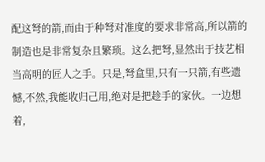配这弩的箭,而由于种弩对准度的要求非常高,所以箭的制造也是非常复杂且繁琐。这么把弩,显然出于技艺相当高明的匠人之手。只是,弩盒里,只有一只箭,有些遗憾,不然,我能收归己用,绝对是把趁手的家伙。一边想着,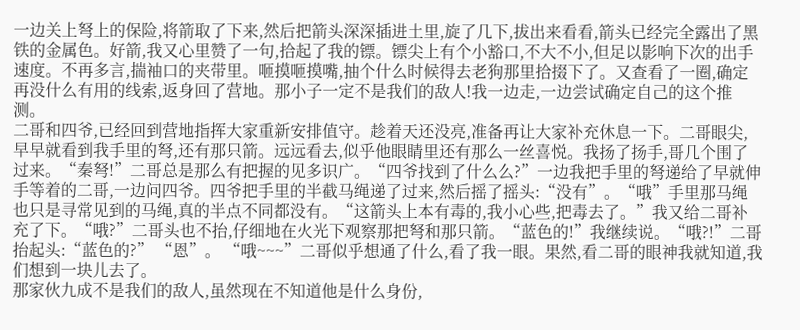一边关上弩上的保险,将箭取了下来,然后把箭头深深插进土里,旋了几下,拔出来看看,箭头已经完全露出了黑铁的金属色。好箭,我又心里赞了一句,拾起了我的镖。镖尖上有个小豁口,不大不小,但足以影响下次的出手速度。不再多言,揣袖口的夹带里。咂摸咂摸嘴,抽个什么时候得去老狗那里拾掇下了。又查看了一圈,确定再没什么有用的线索,返身回了营地。那小子一定不是我们的敌人!我一边走,一边尝试确定自己的这个推测。
二哥和四爷,已经回到营地指挥大家重新安排值守。趁着天还没亮,准备再让大家补充休息一下。二哥眼尖,早早就看到我手里的弩,还有那只箭。远远看去,似乎他眼睛里还有那么一丝喜悦。我扬了扬手,哥几个围了过来。“秦弩!”二哥总是那么有把握的见多识广。“四爷找到了什么么?”一边我把手里的弩递给了早就伸手等着的二哥,一边问四爷。四爷把手里的半截马绳递了过来,然后摇了摇头:“没有”。“哦”手里那马绳也只是寻常见到的马绳,真的半点不同都没有。“这箭头上本有毒的,我小心些,把毒去了。”我又给二哥补充了下。“哦?”二哥头也不抬,仔细地在火光下观察那把弩和那只箭。“蓝色的!”我继续说。“哦?!”二哥抬起头:“蓝色的?” “恩”。 “哦~~~”二哥似乎想通了什么,看了我一眼。果然,看二哥的眼神我就知道,我们想到一块儿去了。
那家伙九成不是我们的敌人,虽然现在不知道他是什么身份,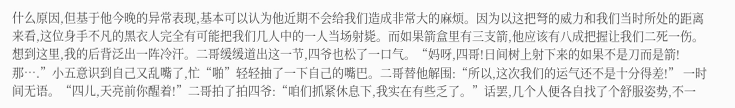什么原因,但基于他今晚的异常表现,基本可以认为他近期不会给我们造成非常大的麻烦。因为以这把弩的威力和我们当时所处的距离来看,这位身手不凡的黑衣人完全有可能把我们几人中的一人当场射毙。而如果箭盒里有三支箭,他应该有八成把握让我们二死一伤。想到这里,我的后背泛出一阵冷汗。二哥缓缓道出这一节,四爷也松了一口气。“妈呀,四哥!日间树上射下来的如果不是刀而是箭!那….”小五意识到自己又乱嘴了,忙“啪”轻轻抽了一下自己的嘴巴。二哥替他解围:“所以,这次我们的运气还不是十分得差!” 一时间无语。“四儿,天亮前你醒着!”二哥拍了拍四爷:“咱们抓紧休息下,我实在有些乏了。”话罢,几个人便各自找了个舒服姿势,不一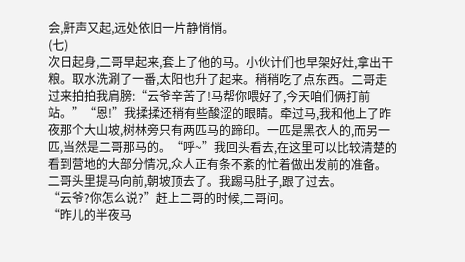会,鼾声又起,远处依旧一片静悄悄。
(七)
次日起身,二哥早起来,套上了他的马。小伙计们也早架好灶,拿出干粮。取水洗涮了一番,太阳也升了起来。稍稍吃了点东西。二哥走过来拍拍我肩膀:“云爷辛苦了!马帮你喂好了,今天咱们俩打前站。”“恩!”我揉揉还稍有些酸涩的眼睛。牵过马,我和他上了昨夜那个大山坡,树林旁只有两匹马的蹄印。一匹是黑衣人的,而另一匹,当然是二哥那马的。“呼~”我回头看去,在这里可以比较清楚的看到营地的大部分情况,众人正有条不紊的忙着做出发前的准备。二哥头里提马向前,朝坡顶去了。我踢马肚子,跟了过去。
“云爷?你怎么说?”赶上二哥的时候,二哥问。
“昨儿的半夜马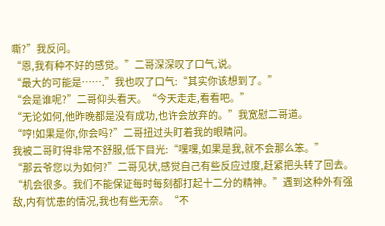嘶?”我反问。
“恩,我有种不好的感觉。”二哥深深叹了口气,说。
“最大的可能是…….”我也叹了口气:“其实你该想到了。”
“会是谁呢?”二哥仰头看天。“今天走走,看看吧。”
“无论如何,他昨晚都是没有成功,也许会放弃的。”我宽慰二哥道。
“哼!如果是你,你会吗?”二哥扭过头盯着我的眼睛问。
我被二哥盯得非常不舒服,低下目光:“嘿嘿,如果是我,就不会那么笨。”
“那云爷您以为如何?”二哥见状,感觉自己有些反应过度,赶紧把头转了回去。
“机会很多。我们不能保证每时每刻都打起十二分的精神。”遇到这种外有强敌,内有忧患的情况,我也有些无奈。“不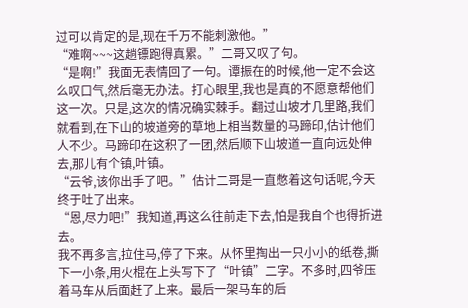过可以肯定的是,现在千万不能刺激他。”
“难啊~~~这趟镖跑得真累。”二哥又叹了句。
“是啊!”我面无表情回了一句。谭振在的时候,他一定不会这么叹口气,然后毫无办法。打心眼里,我也是真的不愿意帮他们这一次。只是,这次的情况确实棘手。翻过山坡才几里路,我们就看到,在下山的坡道旁的草地上相当数量的马蹄印,估计他们人不少。马蹄印在这积了一团,然后顺下山坡道一直向远处伸去,那儿有个镇,叶镇。
“云爷,该你出手了吧。”估计二哥是一直憋着这句话呢,今天终于吐了出来。
“恩,尽力吧!”我知道,再这么往前走下去,怕是我自个也得折进去。
我不再多言,拉住马,停了下来。从怀里掏出一只小小的纸卷,撕下一小条,用火棍在上头写下了“叶镇”二字。不多时,四爷压着马车从后面赶了上来。最后一架马车的后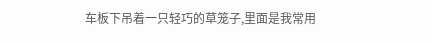车板下吊着一只轻巧的草笼子,里面是我常用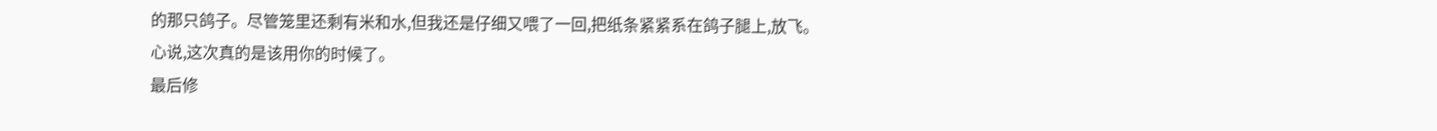的那只鸽子。尽管笼里还剩有米和水,但我还是仔细又喂了一回,把纸条紧紧系在鸽子腿上,放飞。
心说,这次真的是该用你的时候了。
最后修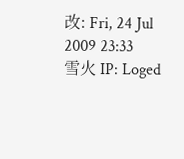改: Fri, 24 Jul 2009 23:33 雪火 IP: Loged